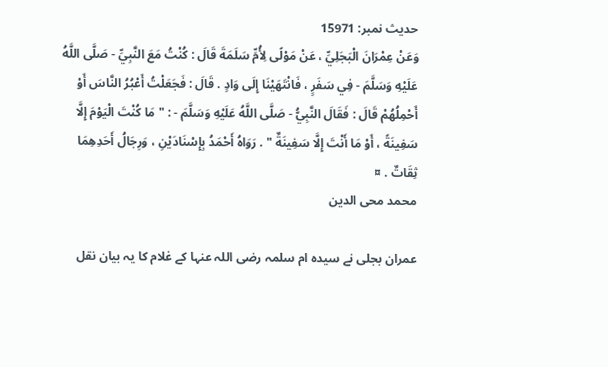حدیث نمبر: 15971
وَعَنْ عِمْرَانَ الْبَجَلِيِّ ، عَنْ مَوْلًى لِأُمِّ سَلَمَةَ قَالَ : كُنْتُ مَعَ النَّبِيِّ - صَلَّى اللَّهُ عَلَيْهِ وَسَلَّمَ - فِي سَفَرٍ ، فَانْتَهَيْنَا إِلَى وَادٍ . قَالَ : فَجَعَلْتُ أَعْبُرُ النَّاسَ أَوْ أَحْمِلُهُمْ قَالَ : فَقَالَ النَّبِيُّ - صَلَّى اللَّهُ عَلَيْهِ وَسَلَّمَ - : " مَا كُنْتَ الْيَوْمَ إِلَّا سَفِينَةً ، أَوْ مَا أَنْتَ إِلَّا سَفِينَةٌ " . رَوَاهُ أَحْمَدُ بِإِسْنَادَيْنِ ، وَرِجَالُ أَحَدِهِمَا ثِقَاتٌ . ¤
محمد محی الدین

عمران بجلی نے سیدہ ام سلمہ رضی اللہ عنہا کے غلام کا یہ بیان نقل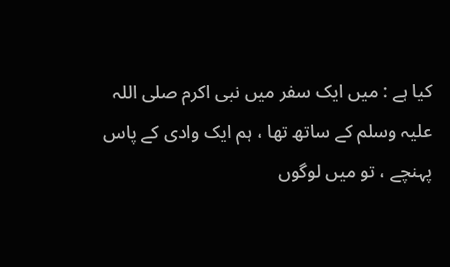کیا ہے : میں ایک سفر میں نبی اکرم صلی اللہ علیہ وسلم کے ساتھ تھا ، ہم ایک وادی کے پاس پہنچے ، تو میں لوگوں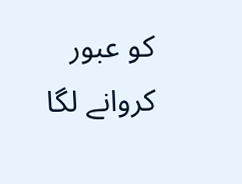کو عبور کروانے لگا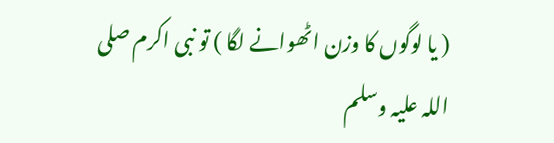( یا لوگوں کا وزن اٹھوانے لگا ) تو نبی اکرم صلی اللہ علیہ وسلم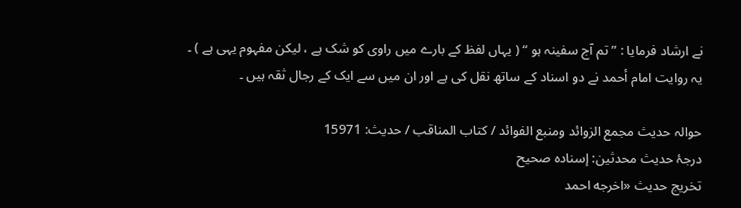نے ارشاد فرمایا : ” تم آج سفینہ ہو “ ( یہاں لفظ کے بارے میں راوی کو شک ہے ، لیکن مفہوم یہی ہے ) ۔
یہ روایت امام أحمد نے دو اسناد کے ساتھ نقل کی ہے اور ان میں سے ایک کے رجال ثقہ ہیں ۔

حوالہ حدیث مجمع الزوائد ومنبع الفوائد / كتاب المناقب / حدیث: 15971
درجۂ حدیث محدثین: إسنادہ صحیح
تخریج حدیث «اخرجه احمد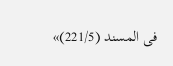فى المسند (221/5)»